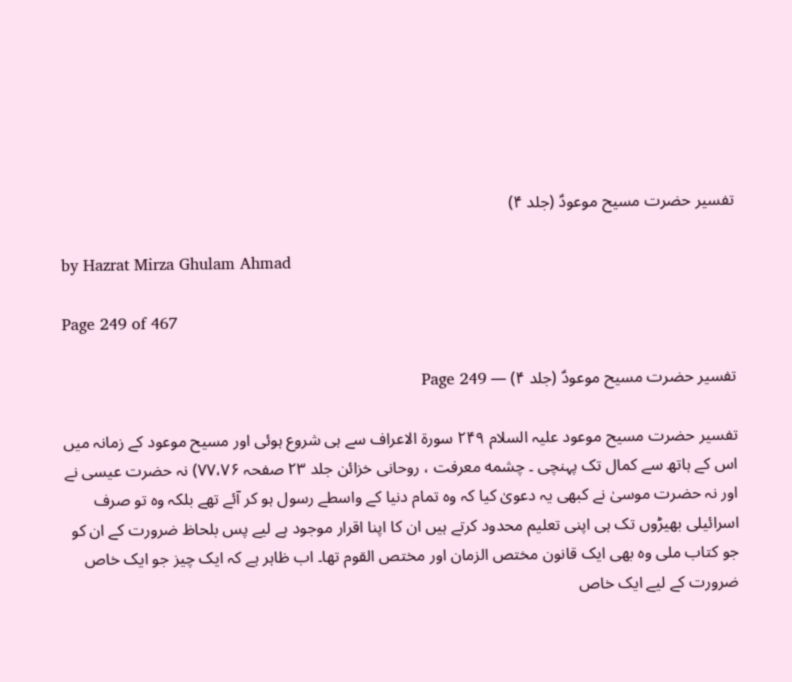تفسیر حضرت مسیح موعودؑ (جلد ۴)

by Hazrat Mirza Ghulam Ahmad

Page 249 of 467

تفسیر حضرت مسیح موعودؑ (جلد ۴) — Page 249

تفسیر حضرت مسیح موعود علیہ السلام ۲۴۹ سورة الاعراف سے ہی شروع ہوئی اور مسیح موعود کے زمانہ میں اس کے ہاتھ سے کمال تک پہنچی ۔ چشمه معرفت ، روحانی خزائن جلد ۲۳ صفحہ ۷۷،۷۶) نہ حضرت عیسی نے اور نہ حضرت موسیٰ نے کبھی یہ دعویٰ کیا کہ وہ تمام دنیا کے واسطے رسول ہو کر آئے تھے بلکہ وہ تو صرف اسرائیلی بھیڑوں تک ہی اپنی تعلیم محدود کرتے ہیں ان کا اپنا اقرار موجود ہے لیے پس بلحاظ ضرورت کے ان کو جو کتاب ملی وہ بھی ایک قانون مختص الزمان اور مختص القوم تھا۔ اب ظاہر ہے کہ ایک چیز جو ایک خاص ضرورت کے لیے ایک خاص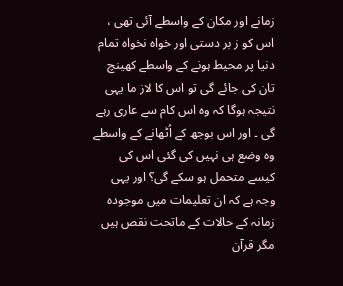زمانے اور مکان کے واسطے آئی تھی ، اس کو ز بر دستی اور خواہ نخواہ تمام دنیا پر محیط ہونے کے واسطے کھینچ تان کی جائے گی تو اس کا لاز ما یہی نتیجہ ہوگا کہ وہ اس کام سے عاری رہے گی ۔ اور اس بوجھ کے اُٹھانے کے واسطے وہ وضع ہی نہیں کی گئی اس کی کیسے متحمل ہو سکے گی؟ اور یہی وجہ ہے کہ ان تعلیمات میں موجودہ زمانہ کے حالات کے ماتحت نقص ہیں مگر قرآن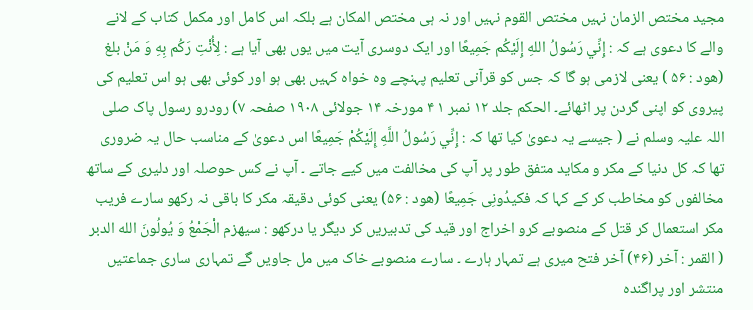مجید مختص الزمان نہیں مختص القوم نہیں اور نہ ہی مختص المکان ہے بلکہ اس کامل اور مکمل کتاب کے لانے والے کا دعوی ہے کہ : إِنِّي رَسُولُ اللهِ إِلَيْكُم جَمِيعًا اور ایک دوسری آیت میں یوں بھی آیا ہے : لِأُنْتِ رَكُم بِهِ وَ مَنْ بلغ (هود : ۵۶ ) یعنی لازمی ہو گا کہ جس کو قرآنی تعلیم پہنچے وہ خواہ کہیں بھی ہو اور کوئی بھی ہو اس تعلیم کی پیروی کو اپنی گردن پر اٹھائے۔ الحکم جلد ۱۲ نمبر ۱ ۴ مورخہ ۱۴ جولائی ۱۹۰۸ صفحہ ۷) رودرو رسول پاک صلی اللہ علیہ وسلم نے ( جیسے یہ دعویٰ کیا تھا کہ : إِنِّي رَسُولُ اللَّهِ إِلَيْكُمْ جَمِيعًا اس دعویٰ کے مناسب حال یہ ضروری تھا کہ کل دنیا کے مکر و مکاید متفق طور پر آپ کی مخالفت میں کیے جاتے ۔ آپ نے کس حوصلہ اور دلیری کے ساتھ مخالفوں کو مخاطب کر کے کہا کہ فکیدُونِی جَمِيعًا (هود : ۵۶) یعنی کوئی دقیقہ مکر کا باقی نہ رکھو سارے فریب مکر استعمال کر قتل کے منصوبے کرو اخراج اور قید کی تدبیریں کر دیگر یا درکھو : سيهزم الْجَمْعُ وَ يُولُونَ الله الدبر ( القمر : آخر (۴۶) آخر فتح میری ہے تمہار ہارے ۔ سارے منصوبے خاک میں مل جاویں گے تمہاری ساری جماعتیں منتشر اور پراگندہ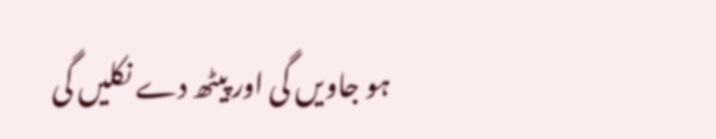ہو جاویں گی اور پیٹھ دے نکلیں گی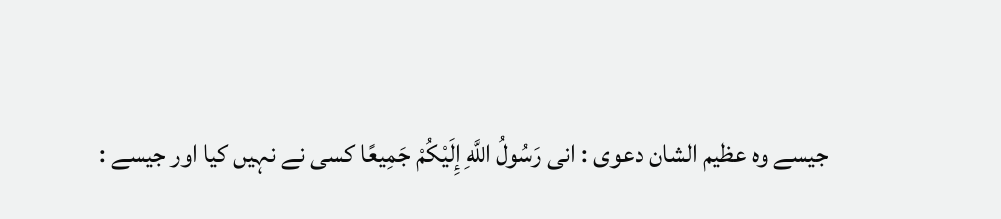جیسے وہ عظیم الشان دعوی : انی رَسُولُ اللَّهِ إِلَيْكُمْ جَمِيعًا کسی نے نہیں کیا اور جیسے :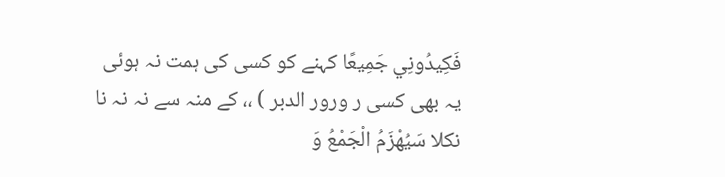فَكِيدُونِي جَمِيعًا کہنے کو کسی کی ہمت نہ ہوئی یہ بھی کسی ر ورور الدبر ) ،، کے منہ سے نہ نہ نا نکلا سَيُهْزَمُ الْجَمْعُ وَ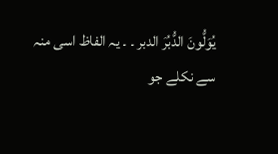يُوَلُّونَ الدُّبُرَ الدبر ۔ ۔ یہ الفاظ اسی منہ سے نکلے جو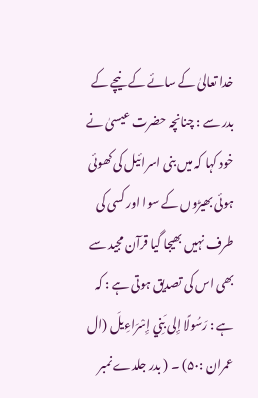خدا تعالیٰ کے سائے کے نیچے کے بدر سے : چنانچہ حضرت عیسیٰ نے خود کہا کہ میں بنی اسرائیل کی کھوئی ہوئی بھیڑوں کے سوا اور کسی کی طرف نہیں بھیجا گیا قرآن مجید سے بھی اس کی تصدیق ہوتی ہے : کہ ہے : رَسُولًا إِلى بَنِي إِسْرَاءِيلَ (ال عمران :۵۰) ۔ ( بدر جلدے نمبر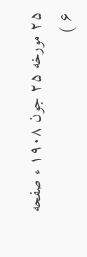۲۵ مورخه ۲۵ جون ۱۹۰۸ ء صفحه ۶ )